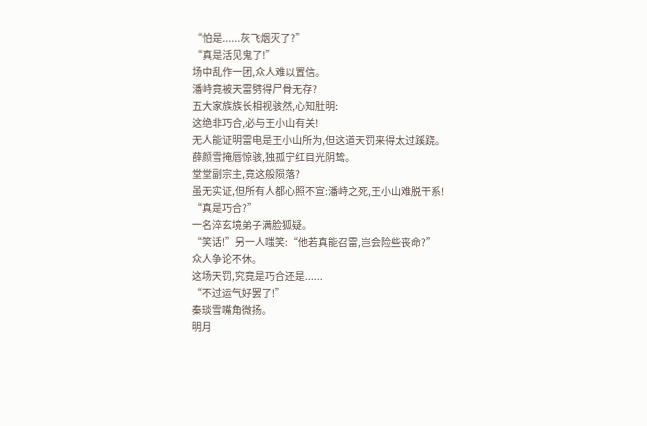“怕是......灰飞烟灭了?”
“真是活见鬼了!”
场中乱作一团,众人难以置信。
潘峙竟被天雷劈得尸骨无存?
五大家族族长相视骇然,心知肚明:
这绝非巧合,必与王小山有关!
无人能证明雷电是王小山所为,但这道天罚来得太过蹊跷。
薛颜雪掩唇惊骇,独孤宁红目光阴鸷。
堂堂副宗主,竟这般陨落?
虽无实证,但所有人都心照不宣:潘峙之死,王小山难脱干系!
“真是巧合?”
一名淬玄境弟子满脸狐疑。
“笑话!”另一人嗤笑:“他若真能召雷,岂会险些丧命?”
众人争论不休。
这场天罚,究竟是巧合还是......
“不过运气好罢了!”
秦琰雪嘴角微扬。
明月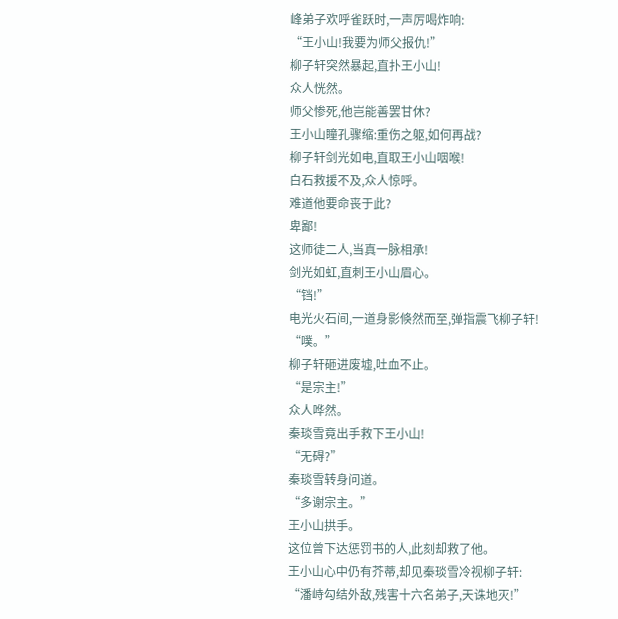峰弟子欢呼雀跃时,一声厉喝炸响:
“王小山!我要为师父报仇!”
柳子轩突然暴起,直扑王小山!
众人恍然。
师父惨死,他岂能善罢甘休?
王小山瞳孔骤缩:重伤之躯,如何再战?
柳子轩剑光如电,直取王小山咽喉!
白石救援不及,众人惊呼。
难道他要命丧于此?
卑鄙!
这师徒二人,当真一脉相承!
剑光如虹,直刺王小山眉心。
“铛!”
电光火石间,一道身影倏然而至,弹指震飞柳子轩!
“噗。”
柳子轩砸进废墟,吐血不止。
“是宗主!”
众人哗然。
秦琰雪竟出手救下王小山!
“无碍?”
秦琰雪转身问道。
“多谢宗主。”
王小山拱手。
这位曾下达惩罚书的人,此刻却救了他。
王小山心中仍有芥蒂,却见秦琰雪冷视柳子轩:
“潘峙勾结外敌,残害十六名弟子,天诛地灭!”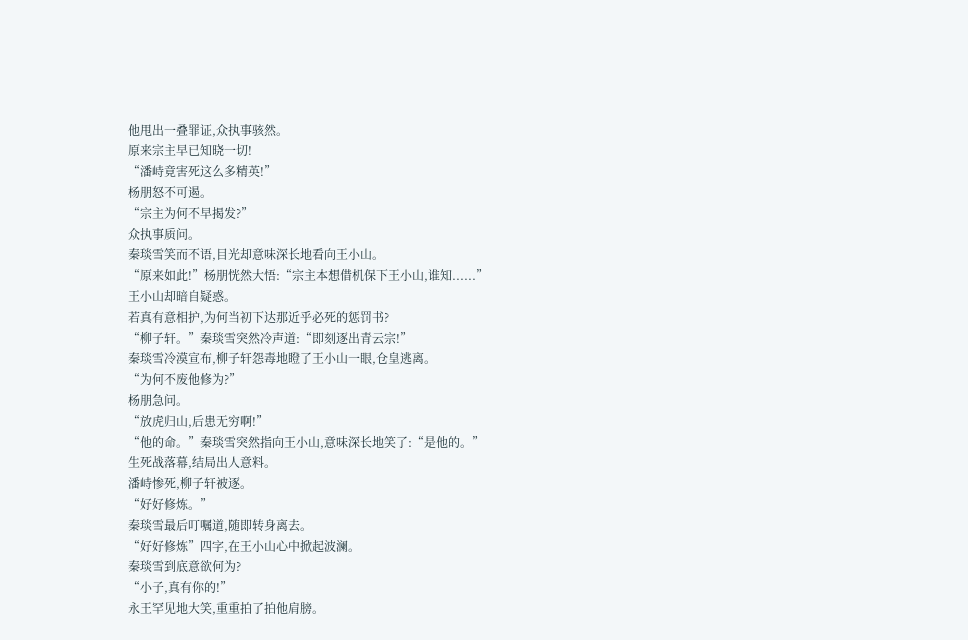他甩出一叠罪证,众执事骇然。
原来宗主早已知晓一切!
“潘峙竟害死这么多精英!”
杨朋怒不可遏。
“宗主为何不早揭发?”
众执事质问。
秦琰雪笑而不语,目光却意味深长地看向王小山。
“原来如此!”杨朋恍然大悟:“宗主本想借机保下王小山,谁知......”
王小山却暗自疑惑。
若真有意相护,为何当初下达那近乎必死的惩罚书?
“柳子轩。”秦琰雪突然冷声道:“即刻逐出青云宗!”
秦琰雪冷漠宣布,柳子轩怨毒地瞪了王小山一眼,仓皇逃离。
“为何不废他修为?”
杨朋急问。
“放虎归山,后患无穷啊!”
“他的命。”秦琰雪突然指向王小山,意味深长地笑了:“是他的。”
生死战落幕,结局出人意料。
潘峙惨死,柳子轩被逐。
“好好修炼。”
秦琰雪最后叮嘱道,随即转身离去。
“好好修炼”四字,在王小山心中掀起波澜。
秦琰雪到底意欲何为?
“小子,真有你的!”
永王罕见地大笑,重重拍了拍他肩膀。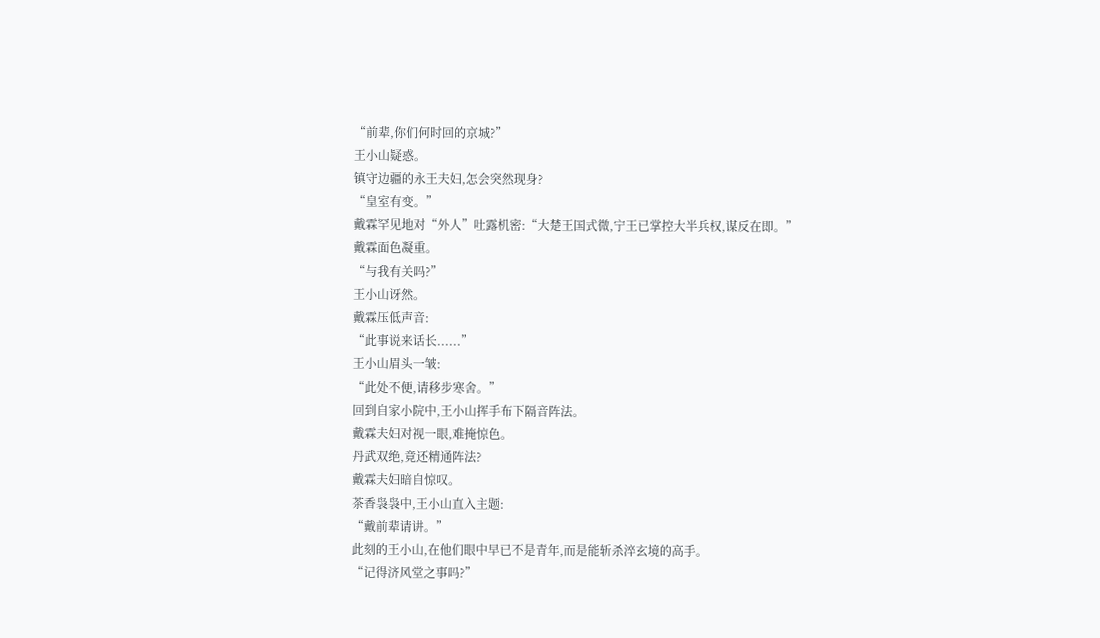“前辈,你们何时回的京城?”
王小山疑惑。
镇守边疆的永王夫妇,怎会突然现身?
“皇室有变。”
戴霖罕见地对“外人”吐露机密:“大楚王国式微,宁王已掌控大半兵权,谋反在即。”
戴霖面色凝重。
“与我有关吗?”
王小山讶然。
戴霖压低声音:
“此事说来话长......”
王小山眉头一皱:
“此处不便,请移步寒舍。”
回到自家小院中,王小山挥手布下隔音阵法。
戴霖夫妇对视一眼,难掩惊色。
丹武双绝,竟还精通阵法?
戴霖夫妇暗自惊叹。
茶香袅袅中,王小山直入主题:
“戴前辈请讲。”
此刻的王小山,在他们眼中早已不是青年,而是能斩杀淬玄境的高手。
“记得济风堂之事吗?”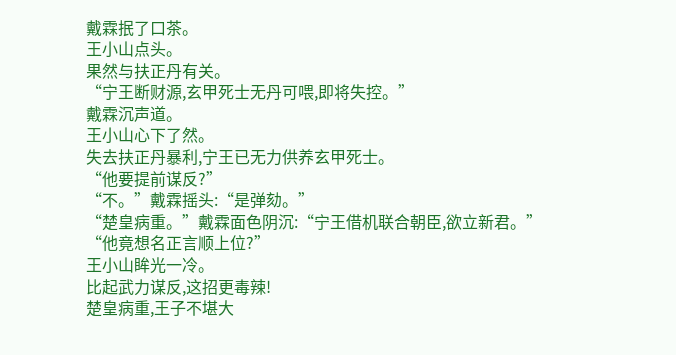戴霖抿了口茶。
王小山点头。
果然与扶正丹有关。
“宁王断财源,玄甲死士无丹可喂,即将失控。”
戴霖沉声道。
王小山心下了然。
失去扶正丹暴利,宁王已无力供养玄甲死士。
“他要提前谋反?”
“不。”戴霖摇头:“是弹劾。”
“楚皇病重。”戴霖面色阴沉:“宁王借机联合朝臣,欲立新君。”
“他竟想名正言顺上位?”
王小山眸光一冷。
比起武力谋反,这招更毒辣!
楚皇病重,王子不堪大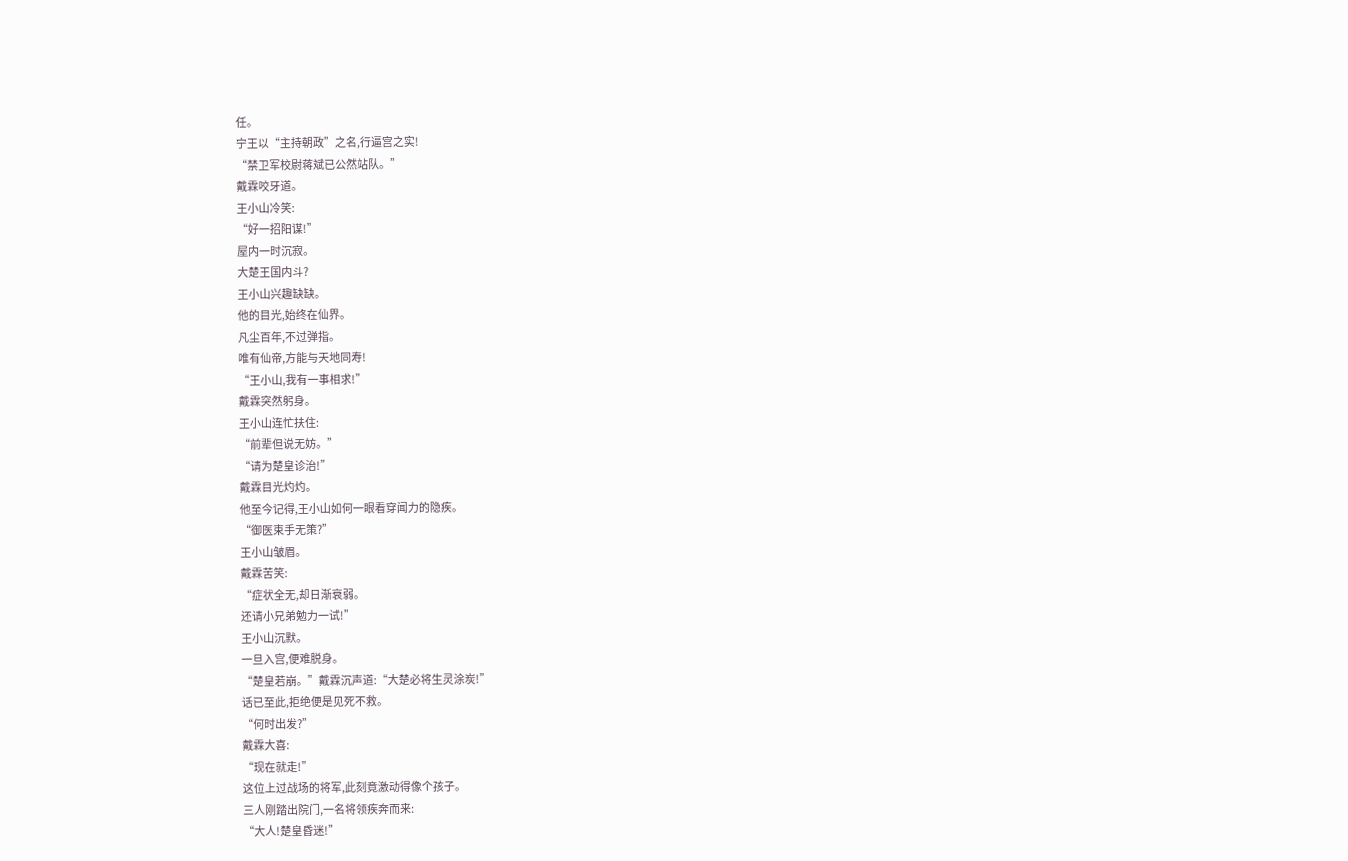任。
宁王以“主持朝政”之名,行逼宫之实!
“禁卫军校尉蒋斌已公然站队。”
戴霖咬牙道。
王小山冷笑:
“好一招阳谋!”
屋内一时沉寂。
大楚王国内斗?
王小山兴趣缺缺。
他的目光,始终在仙界。
凡尘百年,不过弹指。
唯有仙帝,方能与天地同寿!
“王小山,我有一事相求!”
戴霖突然躬身。
王小山连忙扶住:
“前辈但说无妨。”
“请为楚皇诊治!”
戴霖目光灼灼。
他至今记得,王小山如何一眼看穿闻力的隐疾。
“御医束手无策?”
王小山皱眉。
戴霖苦笑:
“症状全无,却日渐衰弱。
还请小兄弟勉力一试!”
王小山沉默。
一旦入宫,便难脱身。
“楚皇若崩。”戴霖沉声道:“大楚必将生灵涂炭!”
话已至此,拒绝便是见死不救。
“何时出发?”
戴霖大喜:
“现在就走!”
这位上过战场的将军,此刻竟激动得像个孩子。
三人刚踏出院门,一名将领疾奔而来:
“大人!楚皇昏迷!”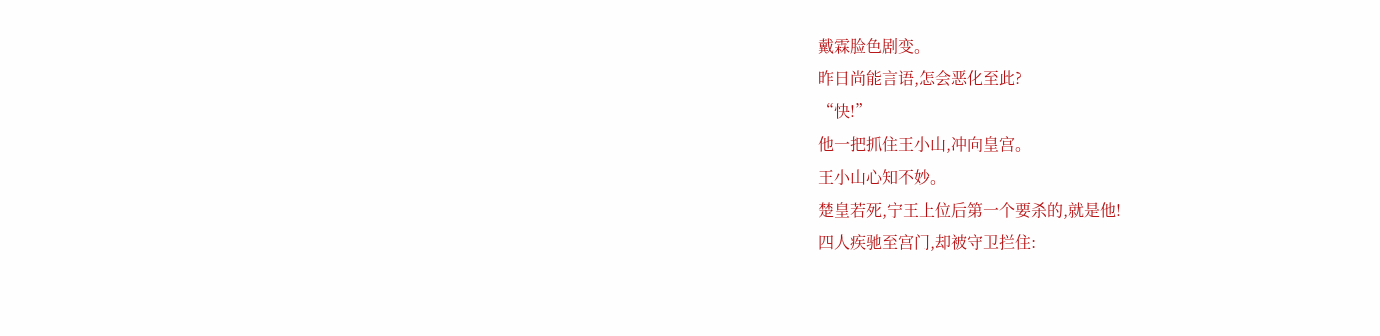戴霖脸色剧变。
昨日尚能言语,怎会恶化至此?
“快!”
他一把抓住王小山,冲向皇宫。
王小山心知不妙。
楚皇若死,宁王上位后第一个要杀的,就是他!
四人疾驰至宫门,却被守卫拦住: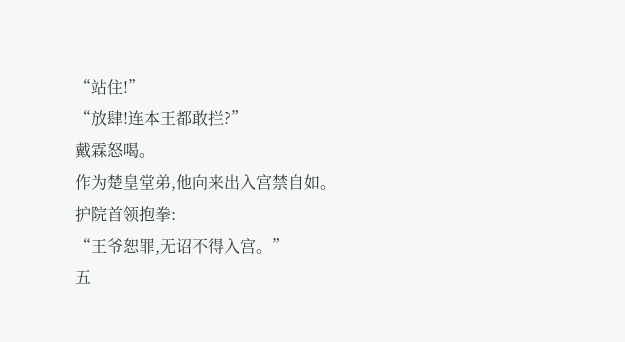“站住!”
“放肆!连本王都敢拦?”
戴霖怒喝。
作为楚皇堂弟,他向来出入宫禁自如。
护院首领抱拳:
“王爷恕罪,无诏不得入宫。”
五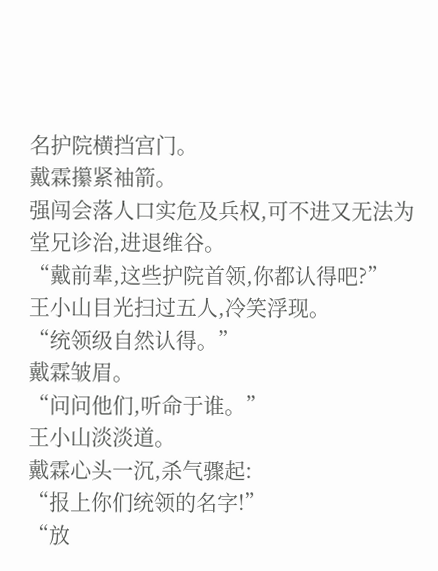名护院横挡宫门。
戴霖攥紧袖箭。
强闯会落人口实危及兵权,可不进又无法为堂兄诊治,进退维谷。
“戴前辈,这些护院首领,你都认得吧?”
王小山目光扫过五人,冷笑浮现。
“统领级自然认得。”
戴霖皱眉。
“问问他们,听命于谁。”
王小山淡淡道。
戴霖心头一沉,杀气骤起:
“报上你们统领的名字!”
“放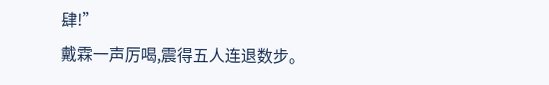肆!”
戴霖一声厉喝,震得五人连退数步。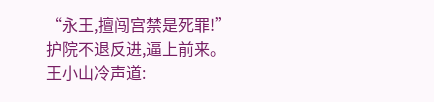“永王,擅闯宫禁是死罪!”
护院不退反进,逼上前来。
王小山冷声道: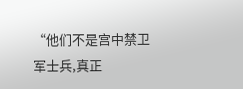“他们不是宫中禁卫军士兵,真正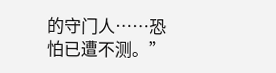的守门人……恐怕已遭不测。”